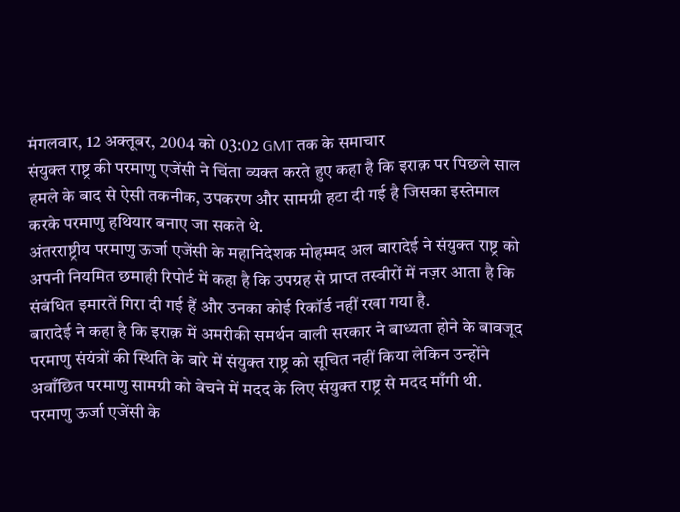मंगलवार, 12 अक्तूबर, 2004 को 03:02 GMT तक के समाचार
संयुक्त राष्ट्र की परमाणु एजेंसी ने चिंता व्यक्त करते हुए कहा है कि इराक़ पर पिछले साल हमले के बाद से ऐसी तकनीक, उपकरण और सामग्री हटा दी गई है जिसका इस्तेमाल करके परमाणु हथियार बनाए जा सकते थे.
अंतरराष्ट्रीय परमाणु ऊर्जा एजेंसी के महानिदेशक मोहम्मद अल बारादेई ने संयुक्त राष्ट्र को अपनी नियमित छमाही रिपोर्ट में कहा है कि उपग्रह से प्राप्त तस्वीरों में नज़र आता है कि संबंधित इमारतें गिरा दी गई हैं और उनका कोई रिकॉर्ड नहीं रखा गया है.
बारादेई ने कहा है कि इराक़ में अमरीकी समर्थन वाली सरकार ने बाध्यता होने के बावजूद परमाणु संयंत्रों की स्थिति के बारे में संयुक्त राष्ट्र को सूचित नहीं किया लेकिन उन्होंने अवाँछित परमाणु सामग्री को बेचने में मदद के लिए संयुक्त राष्ट्र से मदद माँगी थी.
परमाणु ऊर्जा एजेंसी के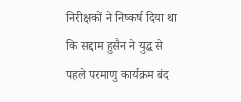निरीक्षकों ने निष्कर्ष दिया था कि सद्दाम हुसैन ने युद्ध से पहले परमाणु कार्यक्रम बंद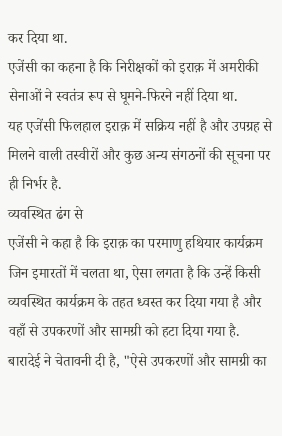कर दिया था.
एजेंसी का कहना है कि निरीक्षकों को इराक़ में अमरीकी सेनाओं ने स्वतंत्र रूप से घूमने-फिरने नहीं दिया था.
यह एजेंसी फिलहाल इराक़ में सक्रिय नहीं है और उपग्रह से मिलने वाली तस्वीरों और कुछ अन्य संगठनों की सूचना पर ही निर्भर है.
व्यवस्थित ढंग से
एजेंसी ने कहा है कि इराक़ का परमाणु हथियार कार्यक्रम जिन इमारतों में चलता था, ऐसा लगता है कि उन्हें किसी व्यवस्थित कार्यक्रम के तहत ध्वस्त कर दिया गया है और वहाँ से उपकरणों और सामग्री को हटा दिया गया है.
बारादेई ने चेतावनी दी है, "ऐसे उपकरणों और सामग्री का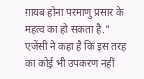ग़ायब होना परमाणु प्रसार के महत्व का हो सकता है."
एजेंसी ने कहा है कि इस तरह का कोई भी उपकरण नहीं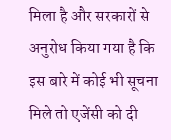मिला है और सरकारों से अनुरोध किया गया है कि इस बारे में कोई भी सूचना मिले तो एजेंसी को दी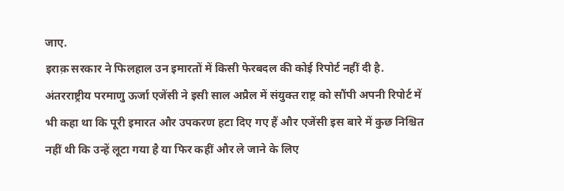जाए.
इराक़ सरकार ने फिलहाल उन इमारतों में किसी फेरबदल की कोई रिपोर्ट नहीं दी है.
अंतरराष्ट्रीय परमाणु ऊर्जा एजेंसी ने इसी साल अप्रैल में संयुक्त राष्ट्र को सौंपी अपनी रिपोर्ट में भी कहा था कि पूरी इमारत और उपकरण हटा दिए गए हैं और एजेंसी इस बारे में कुछ निश्चित नहीं थी कि उन्हें लूटा गया है या फिर कहीं और ले जाने के लिए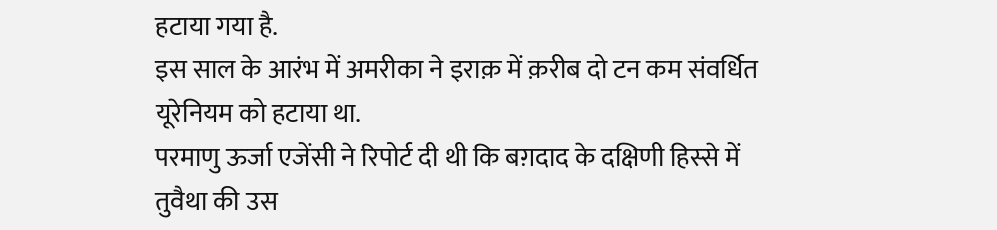हटाया गया है.
इस साल के आरंभ में अमरीका ने इराक़ में क़रीब दो टन कम संवर्धित यूरेनियम को हटाया था.
परमाणु ऊर्जा एजेंसी ने रिपोर्ट दी थी कि बग़दाद के दक्षिणी हिस्से में तुवैथा की उस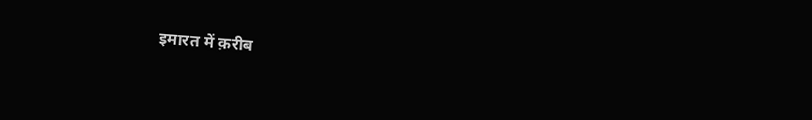इमारत में क़रीब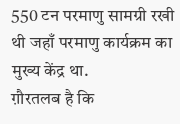550 टन परमाणु सामग्री रखी थी जहाँ परमाणु कार्यक्रम का मुख्य केंद्र था.
ग़ौरतलब है कि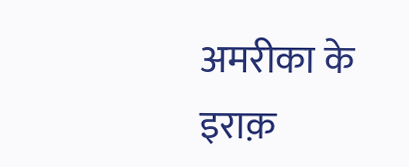अमरीका के इराक़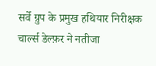सर्वे ग्रुप के प्रमुख हथियार निरीक्षक चार्ल्स डेल्फ़र ने नतीजा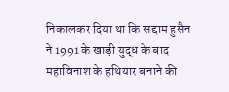निकालकर दिया था कि सद्दाम हुसैन ने 1991 के खाड़ी युद्ध के बाद महाविनाश के हथियार बनाने की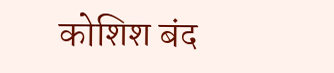कोशिश बंद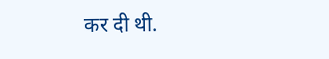कर दी थी.